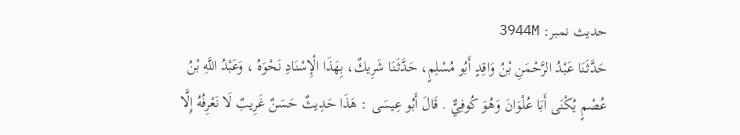حدیث نمبر: 3944M
حَدَّثَنَا عَبْدُ الرَّحْمَنِ بْنُ وَاقِدٍ أَبُو مُسْلِمٍ، حَدَّثَنَا شَرِيكٌ، بِهَذَا الْإِسْنَادِ نَحْوَهُ ، وَعَبْدُ اللَّهِ بْنُ عُصْمٍ يُكْنَى أَبَا عُلْوَانَ وَهُوَ كُوفِيٌّ . قَالَ أَبُو عِيسَى : هَذَا حَدِيثٌ حَسَنٌ غَرِيبٌ لَا نَعْرِفُهُ إِلَّا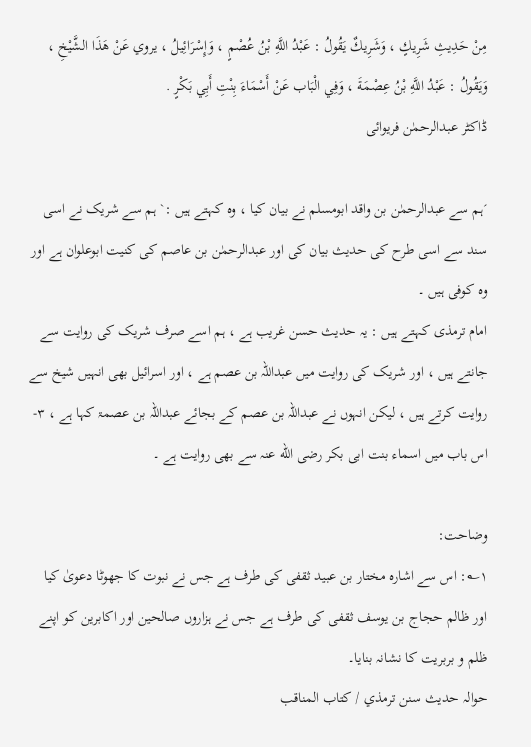مِنْ حَدِيثِ شَرِيكٍ ، وَشَرِيكٌ يَقُولُ : عَبْدُ اللَّهِ بْنُ عُصْمٍ ، وَإِسْرَائِيلُ ، يروي عَنْ هَذَا الشَّيْخِ ، وَيَقُولُ : عَبْدُ اللَّهِ بْنُ عِصْمَةَ ، وَفِي الْبَاب عَنْ أَسْمَاءَ بِنْتِ أَبِي بَكْرٍ .
ڈاکٹر عبدالرحمٰن فریوائی

´ہم سے عبدالرحمٰن بن واقد ابومسلم نے بیان کیا ، وہ کہتے ہیں :` ہم سے شریک نے اسی سند سے اسی طرح کی حدیث بیان کی اور عبدالرحمٰن بن عاصم کی کنیت ابوعلوان ہے اور وہ کوفی ہیں ۔
امام ترمذی کہتے ہیں : یہ حدیث حسن غریب ہے ، ہم اسے صرف شریک کی روایت سے جانتے ہیں ، اور شریک کی روایت میں عبداللہ بن عصم ہے ، اور اسرائیل بھی انہیں شیخ سے روایت کرتے ہیں ، لیکن انہوں نے عبداللہ بن عصم کے بجائے عبداللہ بن عصمۃ کہا ہے ، ۳- اس باب میں اسماء بنت ابی بکر رضی الله عنہ سے بھی روایت ہے ۔

وضاحت:
۱؎: اس سے اشارہ مختار بن عبید ثقفی کی طرف ہے جس نے نبوت کا جھوٹا دعویٰ کیا اور ظالم حجاج بن یوسف ثقفی کی طرف ہے جس نے ہزاروں صالحین اور اکابرین کو اپنے ظلم و بربریت کا نشانہ بنایا۔
حوالہ حدیث سنن ترمذي / كتاب المناقب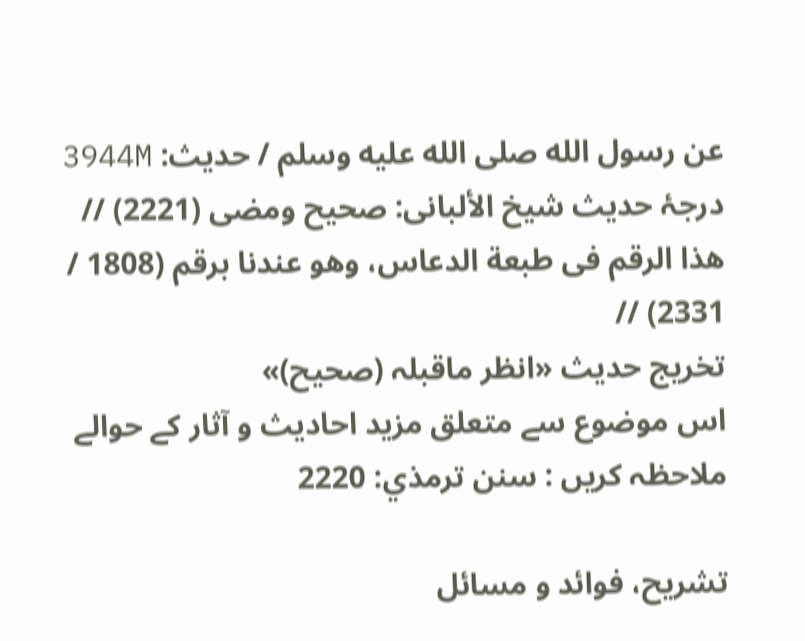عن رسول الله صلى الله عليه وسلم / حدیث: 3944M
درجۂ حدیث شیخ الألبانی: صحيح ومضى (2221) // هذا الرقم فى طبعة الدعاس، وهو عندنا برقم (1808 / 2331) //
تخریج حدیث «انظر ماقبلہ (صحیح)»
اس موضوع سے متعلق مزید احادیث و آثار کے حوالے ملاحظہ کریں : سنن ترمذي: 2220

تشریح، فوائد و مسائل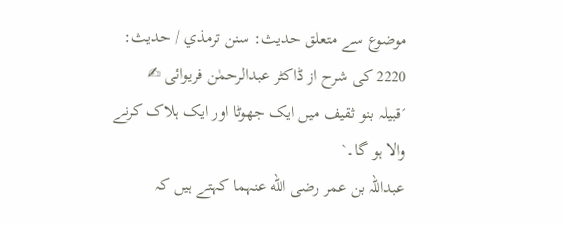موضوع سے متعلق حدیث: سنن ترمذي / حدیث: 2220 کی شرح از ڈاکٹر عبدالرحمٰن فریوائی ✍
´قبیلہ بنو ثقیف میں ایک جھوٹا اور ایک ہلاک کرنے والا ہو گا۔`
عبداللہ بن عمر رضی الله عنہما کہتے ہیں کہ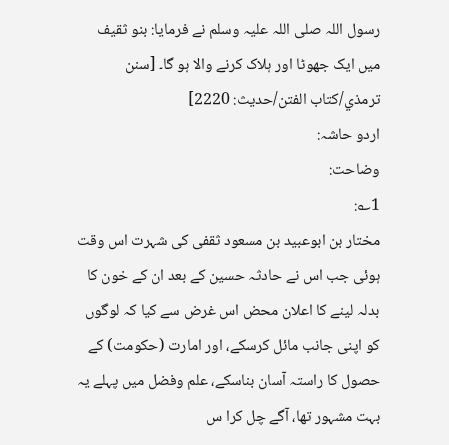رسول اللہ صلی اللہ علیہ وسلم نے فرمایا: بنو ثقیف میں ایک جھوٹا اور ہلاک کرنے والا ہو گا۔ [سنن ترمذي/كتاب الفتن/حدیث: 2220]
اردو حاشہ:
وضاحت:
1؎:
مختار بن ابوعبید بن مسعود ثقفی کی شہرت اس وقت ہوئی جب اس نے حادثہ حسین کے بعد ان کے خون کا بدلہ لینے کا اعلان محض اس غرض سے کیا کہ لوگوں کو اپنی جانب مائل کرسکے، اور امارت (حکومت) کے حصول کا راستہ آسان بناسکے، علم وفضل میں پہلے یہ بہت مشہور تھا، آگے چل کرا س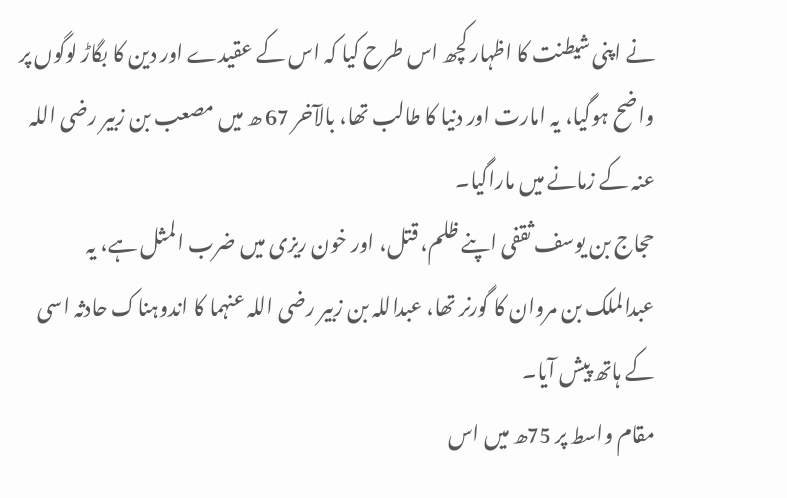نے اپنی شیطنت کا اظہار کچھ اس طرح کیا کہ اس کے عقیدے اور دین کا بگاڑ لوگوں پر واضح ہوگیا، یہ امارت اور دنیا کا طالب تھا، بالآخر 67 ھ میں مصعب بن زبیر رضی اللہ عنہ کے زمانے میں ماراگیا۔
حجاج بن یوسف ثقفی اپنے ظلم، قتل، اور خون ریزی میں ضرب المثل ہے، یہ عبدالملک بن مروان کا گورنر تھا، عبداللہ بن زبیر رضی اللہ عنہما کا اندوہناک حادثہ اسی کے ہاتھ پیش آیا۔
مقام واسط پر 75ھ میں اس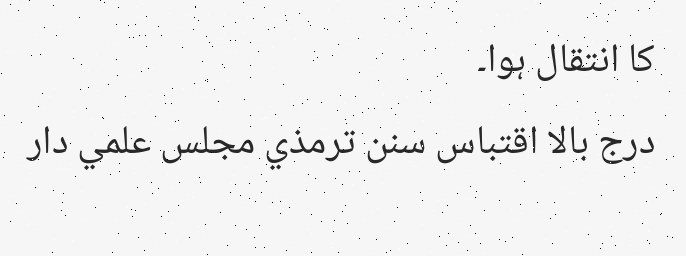کا انتقال ہوا۔
درج بالا اقتباس سنن ترمذي مجلس علمي دار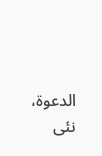الدعوة، نئى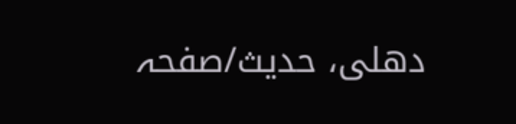دهلى، حدیث/صفحہ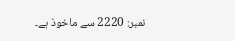نمبر: 2220 سے ماخوذ ہے۔